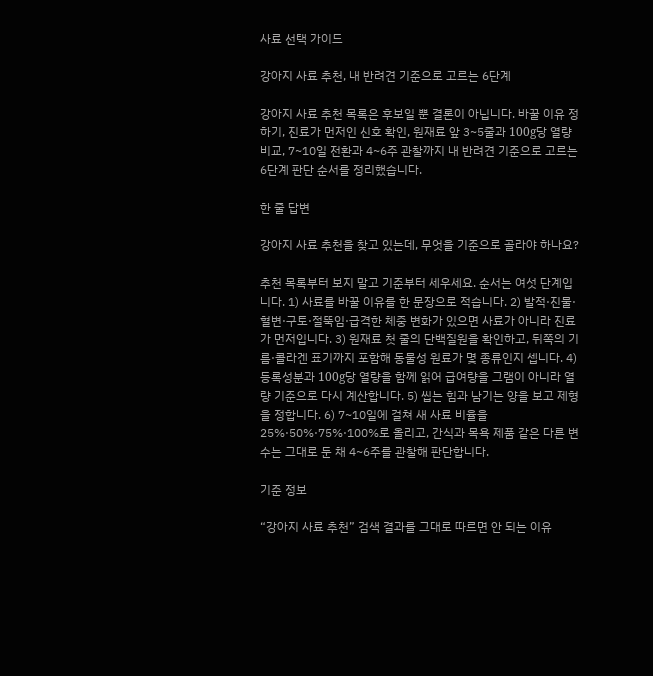사료 선택 가이드

강아지 사료 추천, 내 반려견 기준으로 고르는 6단계

강아지 사료 추천 목록은 후보일 뿐 결론이 아닙니다. 바꿀 이유 정하기, 진료가 먼저인 신호 확인, 원재료 앞 3~5줄과 100g당 열량 비교, 7~10일 전환과 4~6주 관찰까지 내 반려견 기준으로 고르는 6단계 판단 순서를 정리했습니다.

한 줄 답변

강아지 사료 추천을 찾고 있는데, 무엇을 기준으로 골라야 하나요?

추천 목록부터 보지 말고 기준부터 세우세요. 순서는 여섯 단계입니다. 1) 사료를 바꿀 이유를 한 문장으로 적습니다. 2) 발적·진물·혈변·구토·절뚝임·급격한 체중 변화가 있으면 사료가 아니라 진료가 먼저입니다. 3) 원재료 첫 줄의 단백질원을 확인하고, 뒤쪽의 기름·콜라겐 표기까지 포함해 동물성 원료가 몇 종류인지 셉니다. 4) 등록성분과 100g당 열량을 함께 읽어 급여량을 그램이 아니라 열량 기준으로 다시 계산합니다. 5) 씹는 힘과 남기는 양을 보고 제형을 정합니다. 6) 7~10일에 걸쳐 새 사료 비율을 25%·50%·75%·100%로 올리고, 간식과 목욕 제품 같은 다른 변수는 그대로 둔 채 4~6주를 관찰해 판단합니다.

기준 정보

“강아지 사료 추천” 검색 결과를 그대로 따르면 안 되는 이유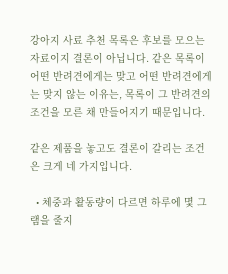강아지 사료 추천 목록은 후보를 모으는 자료이지 결론이 아닙니다. 같은 목록이 어떤 반려견에게는 맞고 어떤 반려견에게는 맞지 않는 이유는, 목록이 그 반려견의 조건을 모른 채 만들어지기 때문입니다.

같은 제품을 놓고도 결론이 갈리는 조건은 크게 네 가지입니다.

  • 체중과 활동량이 다르면 하루에 몇 그램을 줄지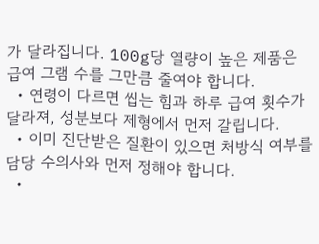가 달라집니다. 100g당 열량이 높은 제품은 급여 그램 수를 그만큼 줄여야 합니다.
  • 연령이 다르면 씹는 힘과 하루 급여 횟수가 달라져, 성분보다 제형에서 먼저 갈립니다.
  • 이미 진단받은 질환이 있으면 처방식 여부를 담당 수의사와 먼저 정해야 합니다.
  •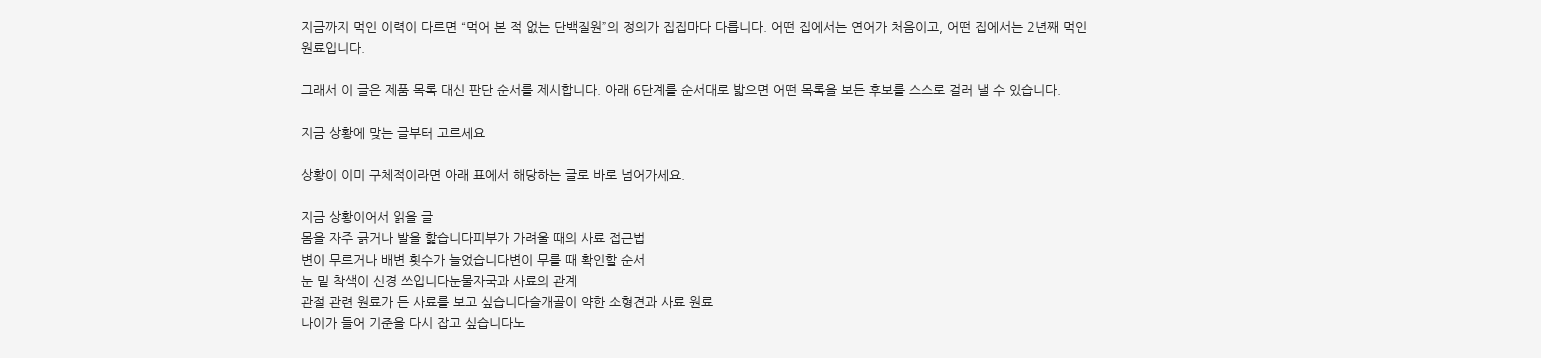지금까지 먹인 이력이 다르면 “먹어 본 적 없는 단백질원”의 정의가 집집마다 다릅니다. 어떤 집에서는 연어가 처음이고, 어떤 집에서는 2년째 먹인 원료입니다.

그래서 이 글은 제품 목록 대신 판단 순서를 제시합니다. 아래 6단계를 순서대로 밟으면 어떤 목록을 보든 후보를 스스로 걸러 낼 수 있습니다.

지금 상황에 맞는 글부터 고르세요

상황이 이미 구체적이라면 아래 표에서 해당하는 글로 바로 넘어가세요.

지금 상황이어서 읽을 글
몸을 자주 긁거나 발을 핥습니다피부가 가려울 때의 사료 접근법
변이 무르거나 배변 횟수가 늘었습니다변이 무를 때 확인할 순서
눈 밑 착색이 신경 쓰입니다눈물자국과 사료의 관계
관절 관련 원료가 든 사료를 보고 싶습니다슬개골이 약한 소형견과 사료 원료
나이가 들어 기준을 다시 잡고 싶습니다노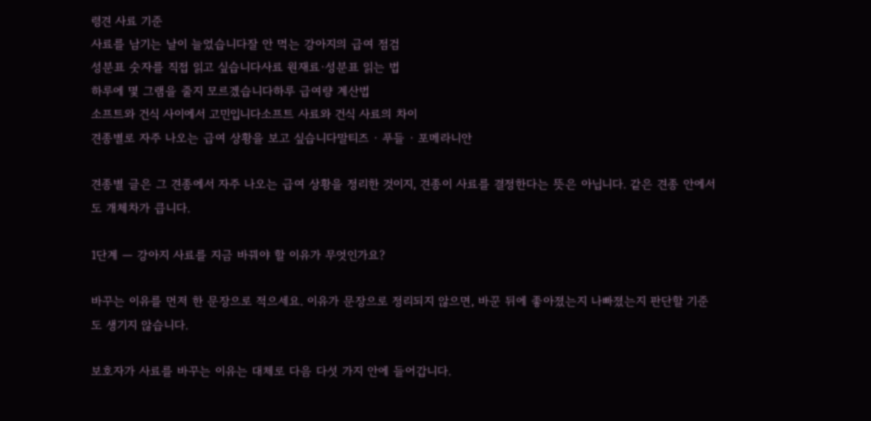령견 사료 기준
사료를 남기는 날이 늘었습니다잘 안 먹는 강아지의 급여 점검
성분표 숫자를 직접 읽고 싶습니다사료 원재료·성분표 읽는 법
하루에 몇 그램을 줄지 모르겠습니다하루 급여량 계산법
소프트와 건식 사이에서 고민입니다소프트 사료와 건식 사료의 차이
견종별로 자주 나오는 급여 상황을 보고 싶습니다말티즈 · 푸들 · 포메라니안

견종별 글은 그 견종에서 자주 나오는 급여 상황을 정리한 것이지, 견종이 사료를 결정한다는 뜻은 아닙니다. 같은 견종 안에서도 개체차가 큽니다.

1단계 — 강아지 사료를 지금 바꿔야 할 이유가 무엇인가요?

바꾸는 이유를 먼저 한 문장으로 적으세요. 이유가 문장으로 정리되지 않으면, 바꾼 뒤에 좋아졌는지 나빠졌는지 판단할 기준도 생기지 않습니다.

보호자가 사료를 바꾸는 이유는 대체로 다음 다섯 가지 안에 들어갑니다.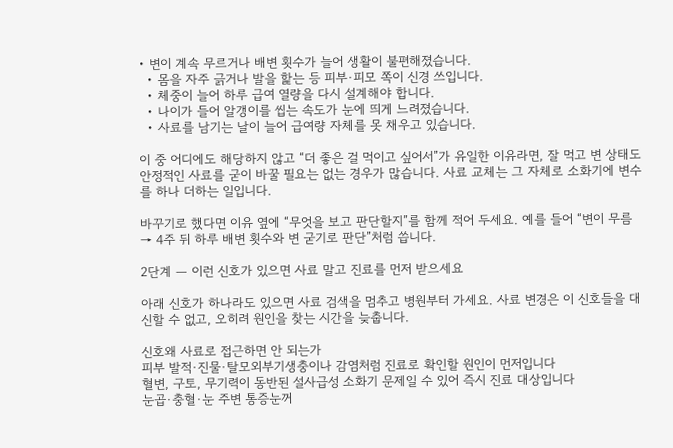• 변이 계속 무르거나 배변 횟수가 늘어 생활이 불편해졌습니다.
  • 몸을 자주 긁거나 발을 핥는 등 피부·피모 쪽이 신경 쓰입니다.
  • 체중이 늘어 하루 급여 열량을 다시 설계해야 합니다.
  • 나이가 들어 알갱이를 씹는 속도가 눈에 띄게 느려졌습니다.
  • 사료를 남기는 날이 늘어 급여량 자체를 못 채우고 있습니다.

이 중 어디에도 해당하지 않고 “더 좋은 걸 먹이고 싶어서”가 유일한 이유라면, 잘 먹고 변 상태도 안정적인 사료를 굳이 바꿀 필요는 없는 경우가 많습니다. 사료 교체는 그 자체로 소화기에 변수를 하나 더하는 일입니다.

바꾸기로 했다면 이유 옆에 “무엇을 보고 판단할지”를 함께 적어 두세요. 예를 들어 “변이 무름 → 4주 뒤 하루 배변 횟수와 변 굳기로 판단”처럼 씁니다.

2단계 — 이런 신호가 있으면 사료 말고 진료를 먼저 받으세요

아래 신호가 하나라도 있으면 사료 검색을 멈추고 병원부터 가세요. 사료 변경은 이 신호들을 대신할 수 없고, 오히려 원인을 찾는 시간을 늦춥니다.

신호왜 사료로 접근하면 안 되는가
피부 발적·진물·탈모외부기생충이나 감염처럼 진료로 확인할 원인이 먼저입니다
혈변, 구토, 무기력이 동반된 설사급성 소화기 문제일 수 있어 즉시 진료 대상입니다
눈곱·충혈·눈 주변 통증눈꺼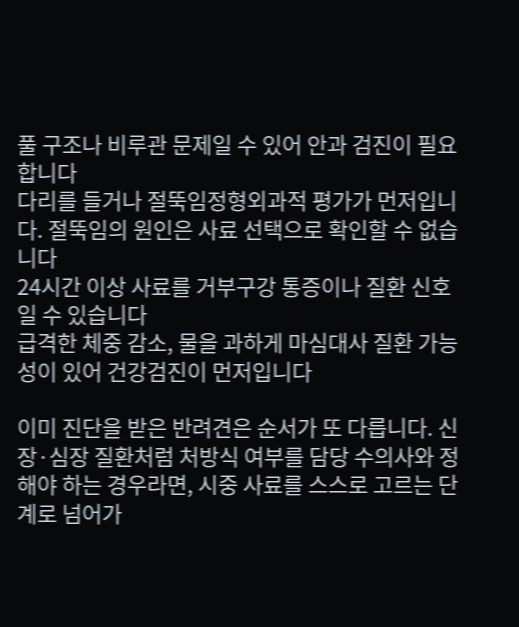풀 구조나 비루관 문제일 수 있어 안과 검진이 필요합니다
다리를 들거나 절뚝임정형외과적 평가가 먼저입니다. 절뚝임의 원인은 사료 선택으로 확인할 수 없습니다
24시간 이상 사료를 거부구강 통증이나 질환 신호일 수 있습니다
급격한 체중 감소, 물을 과하게 마심대사 질환 가능성이 있어 건강검진이 먼저입니다

이미 진단을 받은 반려견은 순서가 또 다릅니다. 신장·심장 질환처럼 처방식 여부를 담당 수의사와 정해야 하는 경우라면, 시중 사료를 스스로 고르는 단계로 넘어가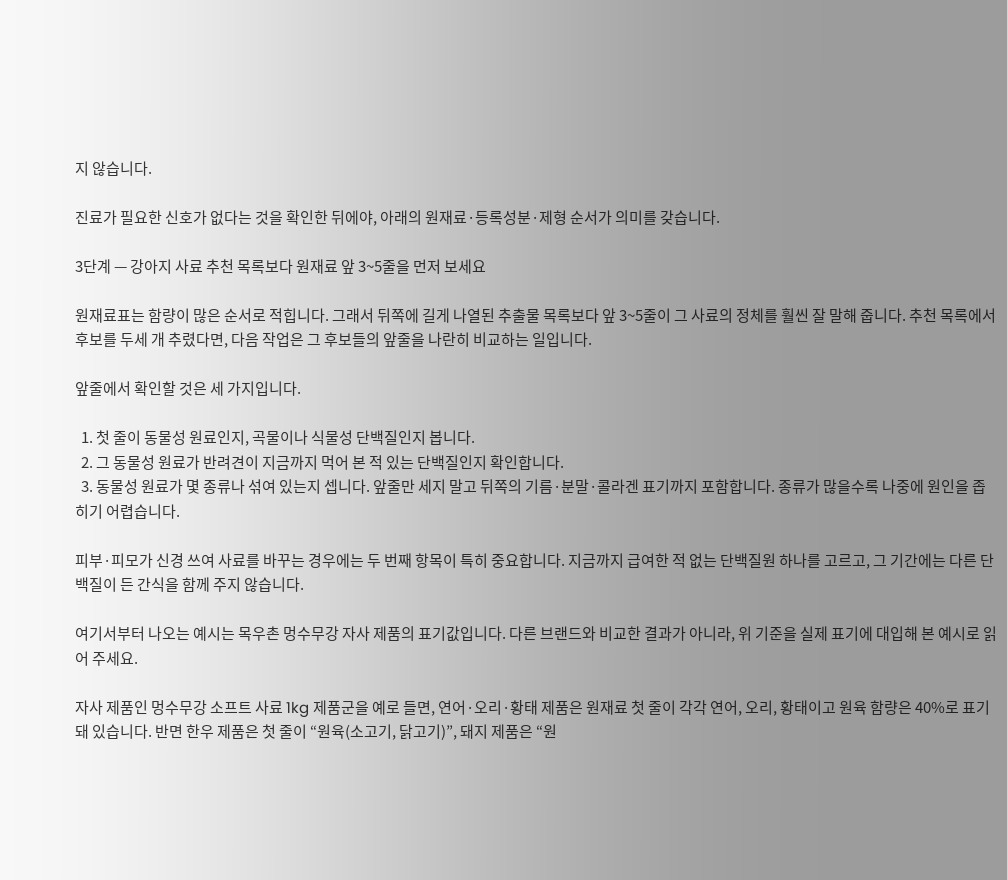지 않습니다.

진료가 필요한 신호가 없다는 것을 확인한 뒤에야, 아래의 원재료·등록성분·제형 순서가 의미를 갖습니다.

3단계 — 강아지 사료 추천 목록보다 원재료 앞 3~5줄을 먼저 보세요

원재료표는 함량이 많은 순서로 적힙니다. 그래서 뒤쪽에 길게 나열된 추출물 목록보다 앞 3~5줄이 그 사료의 정체를 훨씬 잘 말해 줍니다. 추천 목록에서 후보를 두세 개 추렸다면, 다음 작업은 그 후보들의 앞줄을 나란히 비교하는 일입니다.

앞줄에서 확인할 것은 세 가지입니다.

  1. 첫 줄이 동물성 원료인지, 곡물이나 식물성 단백질인지 봅니다.
  2. 그 동물성 원료가 반려견이 지금까지 먹어 본 적 있는 단백질인지 확인합니다.
  3. 동물성 원료가 몇 종류나 섞여 있는지 셉니다. 앞줄만 세지 말고 뒤쪽의 기름·분말·콜라겐 표기까지 포함합니다. 종류가 많을수록 나중에 원인을 좁히기 어렵습니다.

피부·피모가 신경 쓰여 사료를 바꾸는 경우에는 두 번째 항목이 특히 중요합니다. 지금까지 급여한 적 없는 단백질원 하나를 고르고, 그 기간에는 다른 단백질이 든 간식을 함께 주지 않습니다.

여기서부터 나오는 예시는 목우촌 멍수무강 자사 제품의 표기값입니다. 다른 브랜드와 비교한 결과가 아니라, 위 기준을 실제 표기에 대입해 본 예시로 읽어 주세요.

자사 제품인 멍수무강 소프트 사료 1kg 제품군을 예로 들면, 연어·오리·황태 제품은 원재료 첫 줄이 각각 연어, 오리, 황태이고 원육 함량은 40%로 표기돼 있습니다. 반면 한우 제품은 첫 줄이 “원육(소고기, 닭고기)”, 돼지 제품은 “원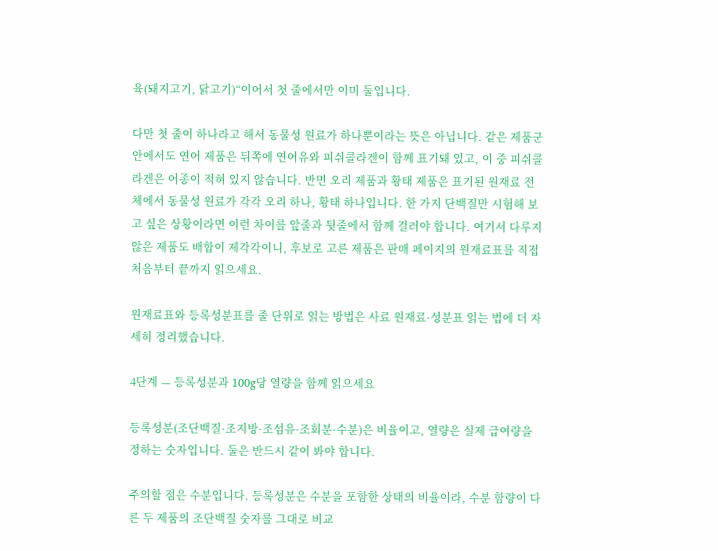육(돼지고기, 닭고기)“이어서 첫 줄에서만 이미 둘입니다.

다만 첫 줄이 하나라고 해서 동물성 원료가 하나뿐이라는 뜻은 아닙니다. 같은 제품군 안에서도 연어 제품은 뒤쪽에 연어유와 피쉬콜라겐이 함께 표기돼 있고, 이 중 피쉬콜라겐은 어종이 적혀 있지 않습니다. 반면 오리 제품과 황태 제품은 표기된 원재료 전체에서 동물성 원료가 각각 오리 하나, 황태 하나입니다. 한 가지 단백질만 시험해 보고 싶은 상황이라면 이런 차이를 앞줄과 뒷줄에서 함께 걸러야 합니다. 여기서 다루지 않은 제품도 배합이 제각각이니, 후보로 고른 제품은 판매 페이지의 원재료표를 직접 처음부터 끝까지 읽으세요.

원재료표와 등록성분표를 줄 단위로 읽는 방법은 사료 원재료·성분표 읽는 법에 더 자세히 정리했습니다.

4단계 — 등록성분과 100g당 열량을 함께 읽으세요

등록성분(조단백질·조지방·조섬유·조회분·수분)은 비율이고, 열량은 실제 급여량을 정하는 숫자입니다. 둘은 반드시 같이 봐야 합니다.

주의할 점은 수분입니다. 등록성분은 수분을 포함한 상태의 비율이라, 수분 함량이 다른 두 제품의 조단백질 숫자를 그대로 비교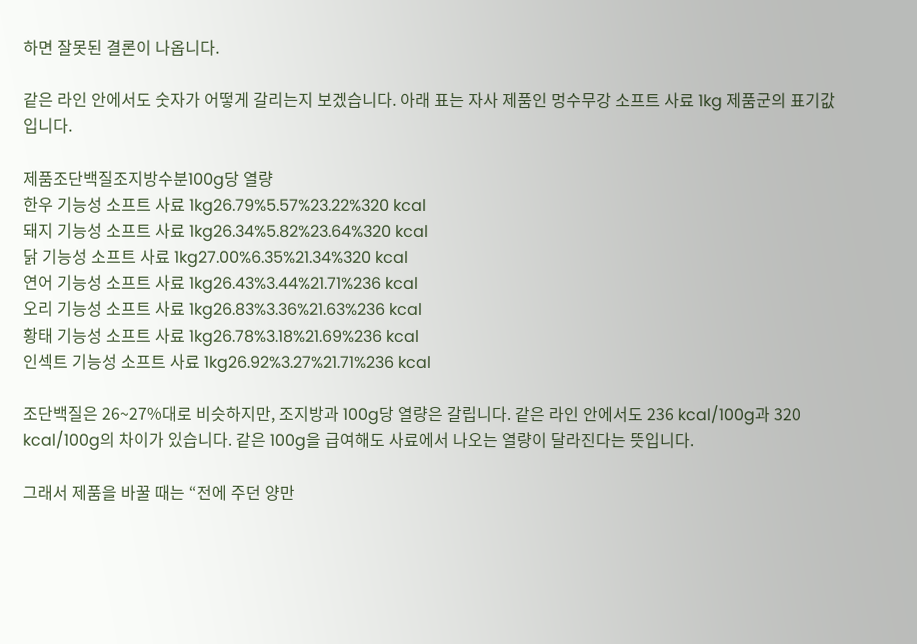하면 잘못된 결론이 나옵니다.

같은 라인 안에서도 숫자가 어떻게 갈리는지 보겠습니다. 아래 표는 자사 제품인 멍수무강 소프트 사료 1kg 제품군의 표기값입니다.

제품조단백질조지방수분100g당 열량
한우 기능성 소프트 사료 1kg26.79%5.57%23.22%320 kcal
돼지 기능성 소프트 사료 1kg26.34%5.82%23.64%320 kcal
닭 기능성 소프트 사료 1kg27.00%6.35%21.34%320 kcal
연어 기능성 소프트 사료 1kg26.43%3.44%21.71%236 kcal
오리 기능성 소프트 사료 1kg26.83%3.36%21.63%236 kcal
황태 기능성 소프트 사료 1kg26.78%3.18%21.69%236 kcal
인섹트 기능성 소프트 사료 1kg26.92%3.27%21.71%236 kcal

조단백질은 26~27%대로 비슷하지만, 조지방과 100g당 열량은 갈립니다. 같은 라인 안에서도 236 kcal/100g과 320 kcal/100g의 차이가 있습니다. 같은 100g을 급여해도 사료에서 나오는 열량이 달라진다는 뜻입니다.

그래서 제품을 바꿀 때는 “전에 주던 양만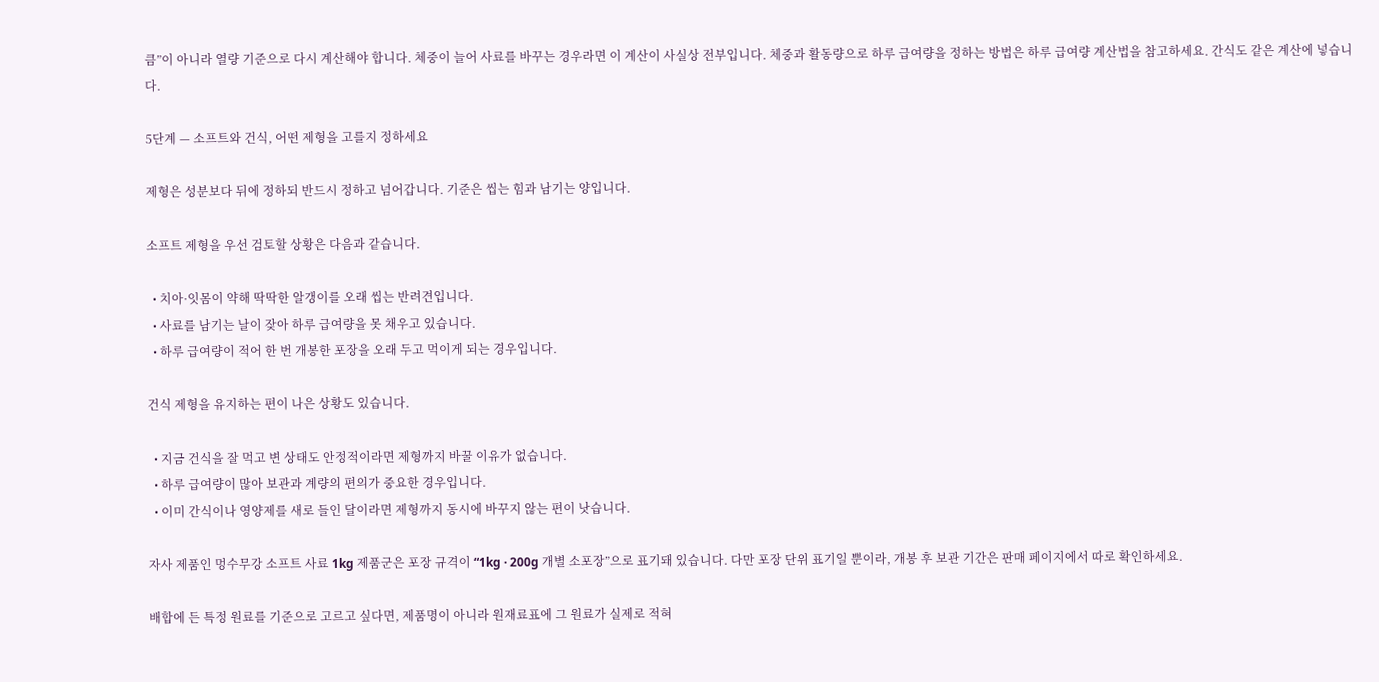큼”이 아니라 열량 기준으로 다시 계산해야 합니다. 체중이 늘어 사료를 바꾸는 경우라면 이 계산이 사실상 전부입니다. 체중과 활동량으로 하루 급여량을 정하는 방법은 하루 급여량 계산법을 참고하세요. 간식도 같은 계산에 넣습니다.

5단계 — 소프트와 건식, 어떤 제형을 고를지 정하세요

제형은 성분보다 뒤에 정하되 반드시 정하고 넘어갑니다. 기준은 씹는 힘과 남기는 양입니다.

소프트 제형을 우선 검토할 상황은 다음과 같습니다.

  • 치아·잇몸이 약해 딱딱한 알갱이를 오래 씹는 반려견입니다.
  • 사료를 남기는 날이 잦아 하루 급여량을 못 채우고 있습니다.
  • 하루 급여량이 적어 한 번 개봉한 포장을 오래 두고 먹이게 되는 경우입니다.

건식 제형을 유지하는 편이 나은 상황도 있습니다.

  • 지금 건식을 잘 먹고 변 상태도 안정적이라면 제형까지 바꿀 이유가 없습니다.
  • 하루 급여량이 많아 보관과 계량의 편의가 중요한 경우입니다.
  • 이미 간식이나 영양제를 새로 들인 달이라면 제형까지 동시에 바꾸지 않는 편이 낫습니다.

자사 제품인 멍수무강 소프트 사료 1kg 제품군은 포장 규격이 “1kg · 200g 개별 소포장”으로 표기돼 있습니다. 다만 포장 단위 표기일 뿐이라, 개봉 후 보관 기간은 판매 페이지에서 따로 확인하세요.

배합에 든 특정 원료를 기준으로 고르고 싶다면, 제품명이 아니라 원재료표에 그 원료가 실제로 적혀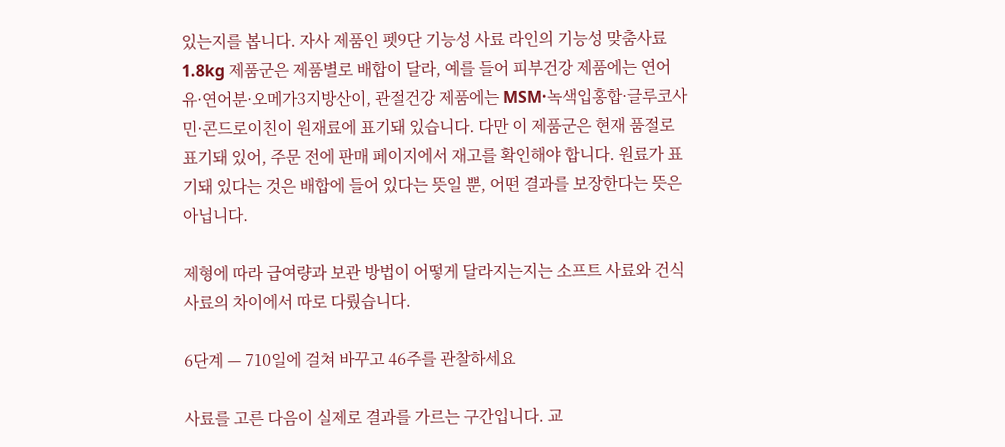있는지를 봅니다. 자사 제품인 펫9단 기능성 사료 라인의 기능성 맞춤사료 1.8kg 제품군은 제품별로 배합이 달라, 예를 들어 피부건강 제품에는 연어유·연어분·오메가3지방산이, 관절건강 제품에는 MSM·녹색입홍합·글루코사민·콘드로이친이 원재료에 표기돼 있습니다. 다만 이 제품군은 현재 품절로 표기돼 있어, 주문 전에 판매 페이지에서 재고를 확인해야 합니다. 원료가 표기돼 있다는 것은 배합에 들어 있다는 뜻일 뿐, 어떤 결과를 보장한다는 뜻은 아닙니다.

제형에 따라 급여량과 보관 방법이 어떻게 달라지는지는 소프트 사료와 건식 사료의 차이에서 따로 다뤘습니다.

6단계 — 710일에 걸쳐 바꾸고 46주를 관찰하세요

사료를 고른 다음이 실제로 결과를 가르는 구간입니다. 교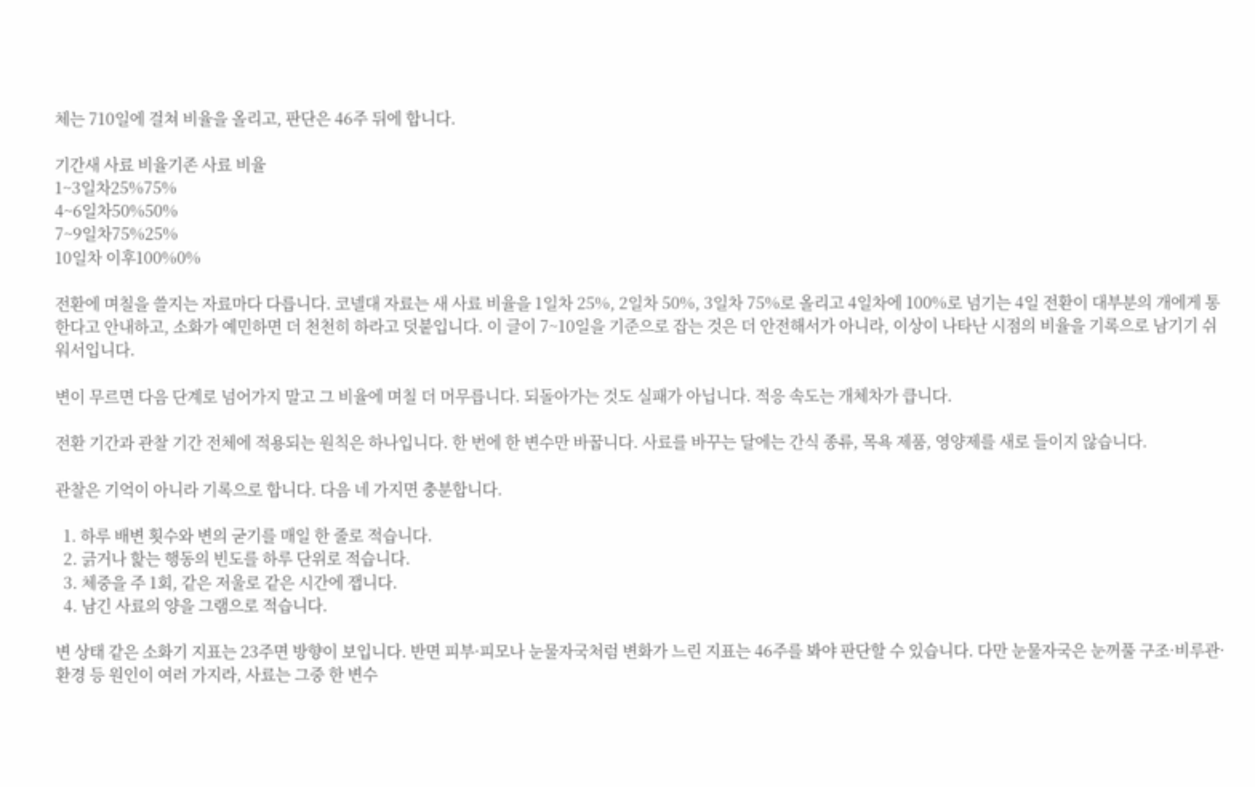체는 710일에 걸쳐 비율을 올리고, 판단은 46주 뒤에 합니다.

기간새 사료 비율기존 사료 비율
1~3일차25%75%
4~6일차50%50%
7~9일차75%25%
10일차 이후100%0%

전환에 며칠을 쓸지는 자료마다 다릅니다. 코넬대 자료는 새 사료 비율을 1일차 25%, 2일차 50%, 3일차 75%로 올리고 4일차에 100%로 넘기는 4일 전환이 대부분의 개에게 통한다고 안내하고, 소화가 예민하면 더 천천히 하라고 덧붙입니다. 이 글이 7~10일을 기준으로 잡는 것은 더 안전해서가 아니라, 이상이 나타난 시점의 비율을 기록으로 남기기 쉬워서입니다.

변이 무르면 다음 단계로 넘어가지 말고 그 비율에 며칠 더 머무릅니다. 되돌아가는 것도 실패가 아닙니다. 적응 속도는 개체차가 큽니다.

전환 기간과 관찰 기간 전체에 적용되는 원칙은 하나입니다. 한 번에 한 변수만 바꿉니다. 사료를 바꾸는 달에는 간식 종류, 목욕 제품, 영양제를 새로 들이지 않습니다.

관찰은 기억이 아니라 기록으로 합니다. 다음 네 가지면 충분합니다.

  1. 하루 배변 횟수와 변의 굳기를 매일 한 줄로 적습니다.
  2. 긁거나 핥는 행동의 빈도를 하루 단위로 적습니다.
  3. 체중을 주 1회, 같은 저울로 같은 시간에 잽니다.
  4. 남긴 사료의 양을 그램으로 적습니다.

변 상태 같은 소화기 지표는 23주면 방향이 보입니다. 반면 피부·피모나 눈물자국처럼 변화가 느린 지표는 46주를 봐야 판단할 수 있습니다. 다만 눈물자국은 눈꺼풀 구조·비루관·환경 등 원인이 여러 가지라, 사료는 그중 한 변수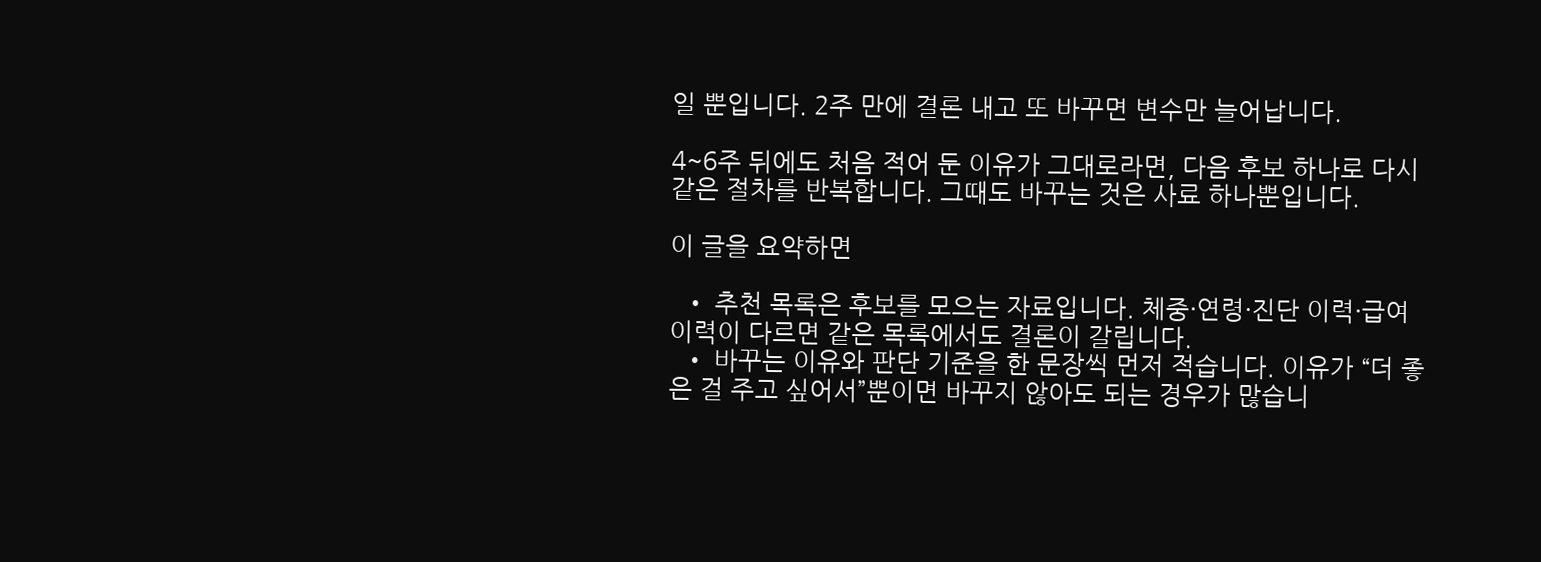일 뿐입니다. 2주 만에 결론 내고 또 바꾸면 변수만 늘어납니다.

4~6주 뒤에도 처음 적어 둔 이유가 그대로라면, 다음 후보 하나로 다시 같은 절차를 반복합니다. 그때도 바꾸는 것은 사료 하나뿐입니다.

이 글을 요약하면

  • 추천 목록은 후보를 모으는 자료입니다. 체중·연령·진단 이력·급여 이력이 다르면 같은 목록에서도 결론이 갈립니다.
  • 바꾸는 이유와 판단 기준을 한 문장씩 먼저 적습니다. 이유가 “더 좋은 걸 주고 싶어서”뿐이면 바꾸지 않아도 되는 경우가 많습니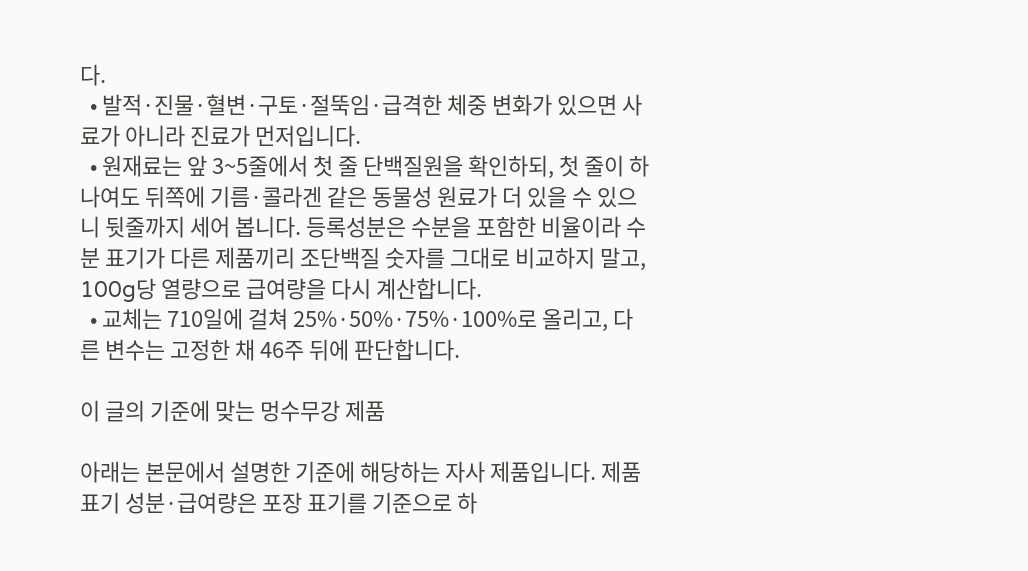다.
  • 발적·진물·혈변·구토·절뚝임·급격한 체중 변화가 있으면 사료가 아니라 진료가 먼저입니다.
  • 원재료는 앞 3~5줄에서 첫 줄 단백질원을 확인하되, 첫 줄이 하나여도 뒤쪽에 기름·콜라겐 같은 동물성 원료가 더 있을 수 있으니 뒷줄까지 세어 봅니다. 등록성분은 수분을 포함한 비율이라 수분 표기가 다른 제품끼리 조단백질 숫자를 그대로 비교하지 말고, 100g당 열량으로 급여량을 다시 계산합니다.
  • 교체는 710일에 걸쳐 25%·50%·75%·100%로 올리고, 다른 변수는 고정한 채 46주 뒤에 판단합니다.

이 글의 기준에 맞는 멍수무강 제품

아래는 본문에서 설명한 기준에 해당하는 자사 제품입니다. 제품 표기 성분·급여량은 포장 표기를 기준으로 하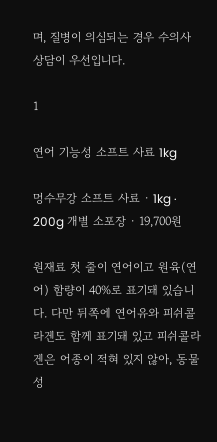며, 질병이 의심되는 경우 수의사 상담이 우선입니다.

1

연어 기능성 소프트 사료 1kg

멍수무강 소프트 사료 · 1kg · 200g 개별 소포장 · 19,700원

원재료 첫 줄이 연어이고 원육(연어) 함량이 40%로 표기돼 있습니다. 다만 뒤쪽에 연어유와 피쉬콜라겐도 함께 표기돼 있고 피쉬콜라겐은 어종이 적혀 있지 않아, 동물성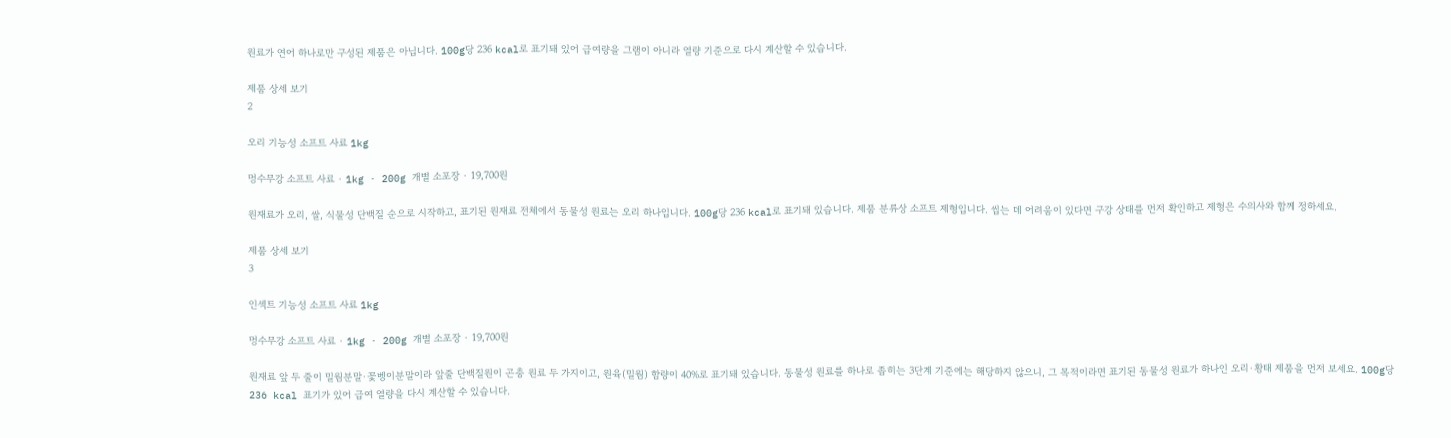원료가 연어 하나로만 구성된 제품은 아닙니다. 100g당 236 kcal로 표기돼 있어 급여량을 그램이 아니라 열량 기준으로 다시 계산할 수 있습니다.

제품 상세 보기
2

오리 기능성 소프트 사료 1kg

멍수무강 소프트 사료 · 1kg · 200g 개별 소포장 · 19,700원

원재료가 오리, 쌀, 식물성 단백질 순으로 시작하고, 표기된 원재료 전체에서 동물성 원료는 오리 하나입니다. 100g당 236 kcal로 표기돼 있습니다. 제품 분류상 소프트 제형입니다. 씹는 데 어려움이 있다면 구강 상태를 먼저 확인하고 제형은 수의사와 함께 정하세요.

제품 상세 보기
3

인섹트 기능성 소프트 사료 1kg

멍수무강 소프트 사료 · 1kg · 200g 개별 소포장 · 19,700원

원재료 앞 두 줄이 밀웜분말·꽃벵이분말이라 앞줄 단백질원이 곤충 원료 두 가지이고, 원육(밀웜) 함량이 40%로 표기돼 있습니다. 동물성 원료를 하나로 좁히는 3단계 기준에는 해당하지 않으니, 그 목적이라면 표기된 동물성 원료가 하나인 오리·황태 제품을 먼저 보세요. 100g당 236 kcal 표기가 있어 급여 열량을 다시 계산할 수 있습니다.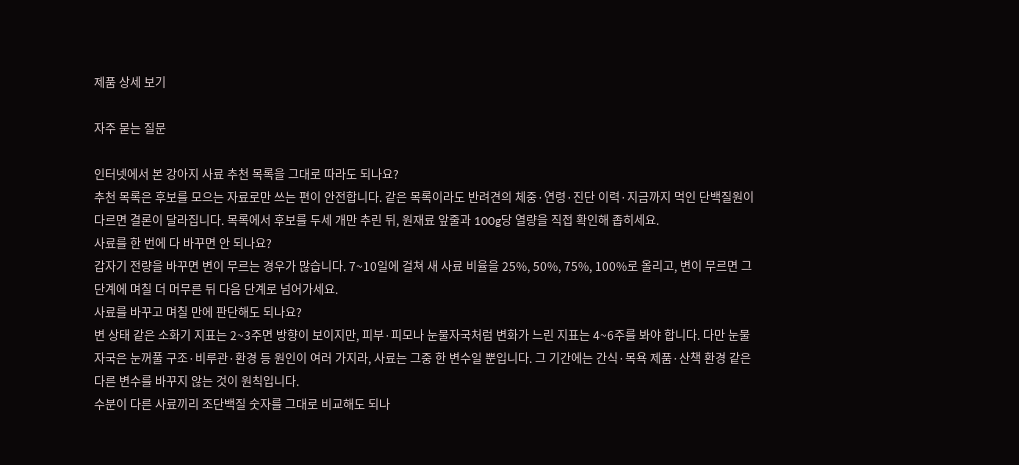제품 상세 보기

자주 묻는 질문

인터넷에서 본 강아지 사료 추천 목록을 그대로 따라도 되나요?
추천 목록은 후보를 모으는 자료로만 쓰는 편이 안전합니다. 같은 목록이라도 반려견의 체중·연령·진단 이력·지금까지 먹인 단백질원이 다르면 결론이 달라집니다. 목록에서 후보를 두세 개만 추린 뒤, 원재료 앞줄과 100g당 열량을 직접 확인해 좁히세요.
사료를 한 번에 다 바꾸면 안 되나요?
갑자기 전량을 바꾸면 변이 무르는 경우가 많습니다. 7~10일에 걸쳐 새 사료 비율을 25%, 50%, 75%, 100%로 올리고, 변이 무르면 그 단계에 며칠 더 머무른 뒤 다음 단계로 넘어가세요.
사료를 바꾸고 며칠 만에 판단해도 되나요?
변 상태 같은 소화기 지표는 2~3주면 방향이 보이지만, 피부·피모나 눈물자국처럼 변화가 느린 지표는 4~6주를 봐야 합니다. 다만 눈물자국은 눈꺼풀 구조·비루관·환경 등 원인이 여러 가지라, 사료는 그중 한 변수일 뿐입니다. 그 기간에는 간식·목욕 제품·산책 환경 같은 다른 변수를 바꾸지 않는 것이 원칙입니다.
수분이 다른 사료끼리 조단백질 숫자를 그대로 비교해도 되나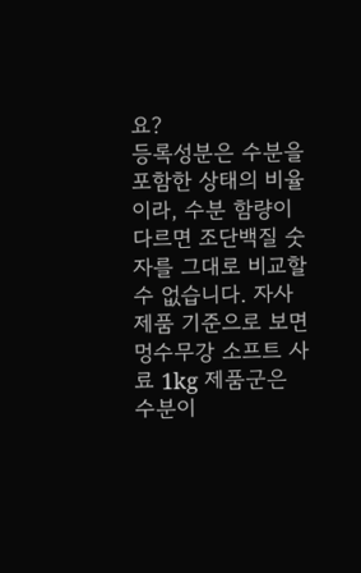요?
등록성분은 수분을 포함한 상태의 비율이라, 수분 함량이 다르면 조단백질 숫자를 그대로 비교할 수 없습니다. 자사 제품 기준으로 보면 멍수무강 소프트 사료 1kg 제품군은 수분이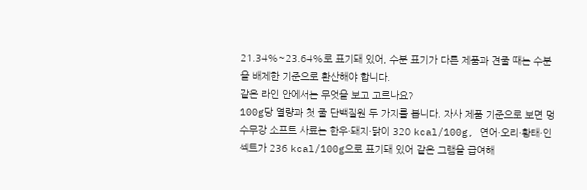21.34%~23.64%로 표기돼 있어, 수분 표기가 다른 제품과 견줄 때는 수분을 배제한 기준으로 환산해야 합니다.
같은 라인 안에서는 무엇을 보고 고르나요?
100g당 열량과 첫 줄 단백질원 두 가지를 봅니다. 자사 제품 기준으로 보면 멍수무강 소프트 사료는 한우·돼지·닭이 320 kcal/100g, 연어·오리·황태·인섹트가 236 kcal/100g으로 표기돼 있어 같은 그램을 급여해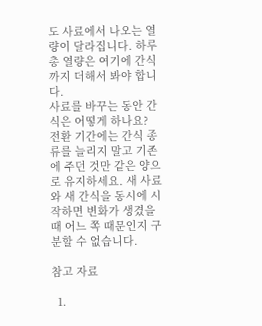도 사료에서 나오는 열량이 달라집니다. 하루 총 열량은 여기에 간식까지 더해서 봐야 합니다.
사료를 바꾸는 동안 간식은 어떻게 하나요?
전환 기간에는 간식 종류를 늘리지 말고 기존에 주던 것만 같은 양으로 유지하세요. 새 사료와 새 간식을 동시에 시작하면 변화가 생겼을 때 어느 쪽 때문인지 구분할 수 없습니다.

참고 자료

  1.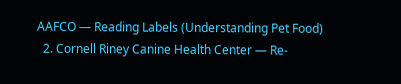AAFCO — Reading Labels (Understanding Pet Food)
  2. Cornell Riney Canine Health Center — Re-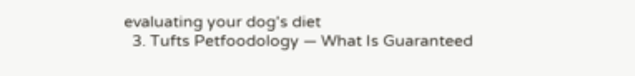evaluating your dog's diet
  3. Tufts Petfoodology — What Is Guaranteed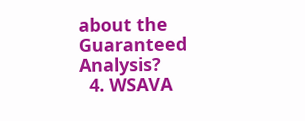about the Guaranteed Analysis?
  4. WSAVA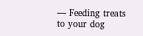— Feeding treats to your dog